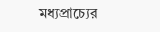মধ্যপ্রাচ্যের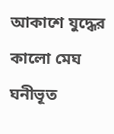আকাশে যুদ্ধের কালো মেঘ ঘনীভূত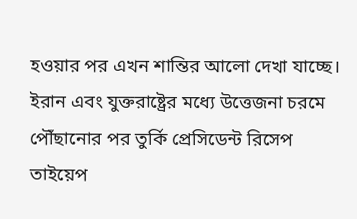হওয়ার পর এখন শান্তির আলো দেখা যাচ্ছে। ইরান এবং যুক্তরাষ্ট্রের মধ্যে উত্তেজনা চরমে পৌঁছানোর পর তুর্কি প্রেসিডেন্ট রিসেপ তাইয়েপ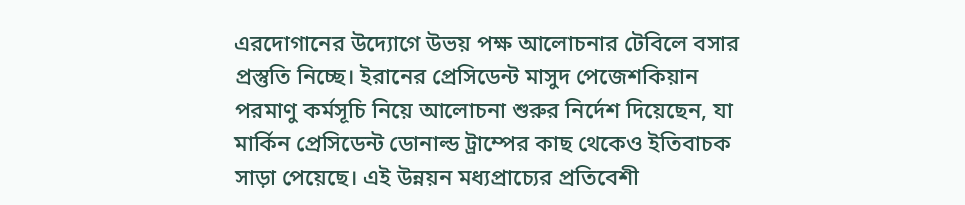এরদোগানের উদ্যোগে উভয় পক্ষ আলোচনার টেবিলে বসার প্রস্তুতি নিচ্ছে। ইরানের প্রেসিডেন্ট মাসুদ পেজেশকিয়ান পরমাণু কর্মসূচি নিয়ে আলোচনা শুরুর নির্দেশ দিয়েছেন, যা মার্কিন প্রেসিডেন্ট ডোনাল্ড ট্রাম্পের কাছ থেকেও ইতিবাচক সাড়া পেয়েছে। এই উন্নয়ন মধ্যপ্রাচ্যের প্রতিবেশী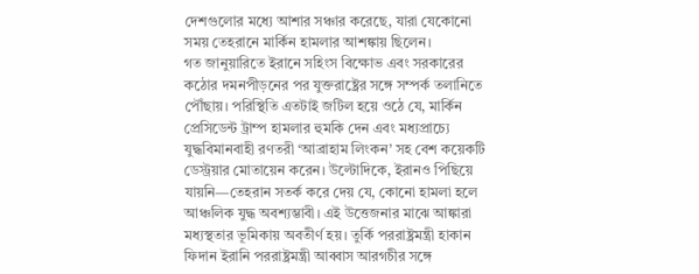দেশগুলোর মধ্যে আশার সঞ্চার করেছে, যারা যেকোনো সময় তেহরানে মার্কিন হামলার আশঙ্কায় ছিলেন।
গত জানুয়ারিতে ইরানে সহিংস বিক্ষোভ এবং সরকারের কঠোর দমনপীড়নের পর যুক্তরাষ্ট্রের সঙ্গে সম্পর্ক তলানিতে পৌঁছায়। পরিস্থিতি এতটাই জটিল হয়ে ওঠে যে, মার্কিন প্রেসিডেন্ট ট্রাম্প হামলার হুমকি দেন এবং মধ্যপ্রাচ্যে যুদ্ধবিমানবাহী রণতরী ‘আব্রাহাম লিংকন’ সহ বেশ কয়েকটি ডেস্ট্রয়ার মোতায়েন করেন। উল্টোদিকে, ইরানও পিছিয়ে যায়নি—তেহরান সতর্ক করে দেয় যে, কোনো হামলা হলে আঞ্চলিক যুদ্ধ অবশ্যম্ভাবী। এই উত্তেজনার মাঝে আঙ্কারা মধ্যস্থতার ভূমিকায় অবতীর্ণ হয়। তুর্কি পররাষ্ট্রমন্ত্রী হাকান ফিদান ইরানি পররাষ্ট্রমন্ত্রী আব্বাস আরগচীর সঙ্গে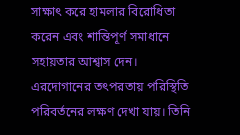সাক্ষাৎ করে হামলার বিরোধিতা করেন এবং শান্তিপূর্ণ সমাধানে সহায়তার আশ্বাস দেন।
এরদোগানের তৎপরতায় পরিস্থিতি পরিবর্তনের লক্ষণ দেখা যায়। তিনি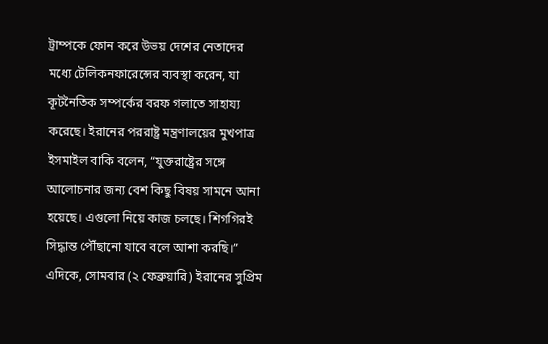ট্রাম্পকে ফোন করে উভয় দেশের নেতাদের মধ্যে টেলিকনফারেন্সের ব্যবস্থা করেন, যা কূটনৈতিক সম্পর্কের বরফ গলাতে সাহায্য করেছে। ইরানের পররাষ্ট্র মন্ত্রণালয়ের মুখপাত্র ইসমাইল বাকি বলেন, “যুক্তরাষ্ট্রের সঙ্গে আলোচনার জন্য বেশ কিছু বিষয় সামনে আনা হয়েছে। এগুলো নিয়ে কাজ চলছে। শিগগিরই সিদ্ধান্ত পৌঁছানো যাবে বলে আশা করছি।” এদিকে, সোমবার (২ ফেব্রুয়ারি) ইরানের সুপ্রিম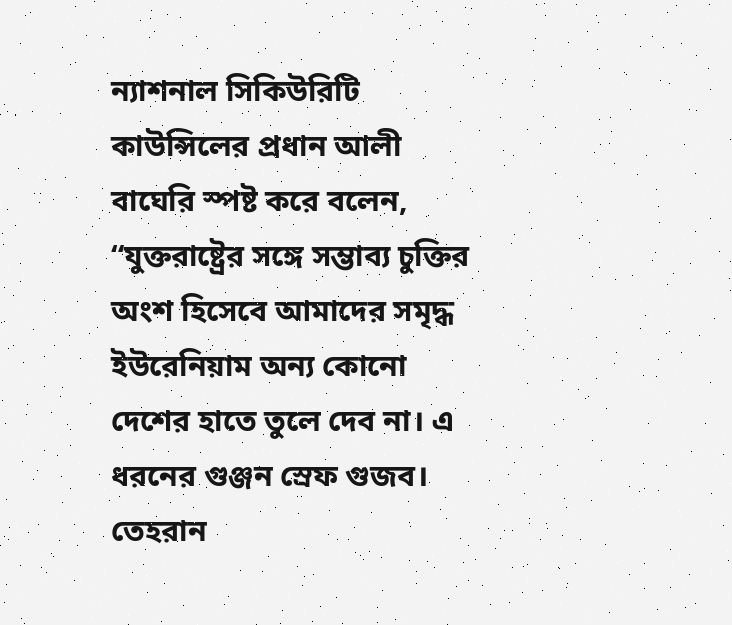ন্যাশনাল সিকিউরিটি কাউন্সিলের প্রধান আলী বাঘেরি স্পষ্ট করে বলেন, “যুক্তরাষ্ট্রের সঙ্গে সম্ভাব্য চুক্তির অংশ হিসেবে আমাদের সমৃদ্ধ ইউরেনিয়াম অন্য কোনো দেশের হাতে তুলে দেব না। এ ধরনের গুঞ্জন স্রেফ গুজব। তেহরান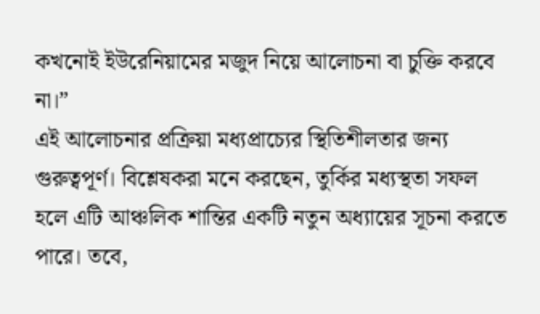কখনোই ইউরেনিয়ামের মজুদ নিয়ে আলোচনা বা চুক্তি করবে না।”
এই আলোচনার প্রক্রিয়া মধ্যপ্রাচ্যের স্থিতিশীলতার জন্য গুরুত্বপূর্ণ। বিশ্লেষকরা মনে করছেন, তুর্কির মধ্যস্থতা সফল হলে এটি আঞ্চলিক শান্তির একটি নতুন অধ্যায়ের সূচনা করতে পারে। তবে,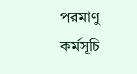পরমাণু কর্মসূচি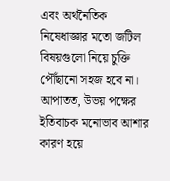এবং অর্থনৈতিক নিষেধাজ্ঞার মতো জটিল বিষয়গুলো নিয়ে চুক্তি পৌঁছানো সহজ হবে না। আপাতত, উভয় পক্ষের ইতিবাচক মনোভাব আশার কারণ হয়ে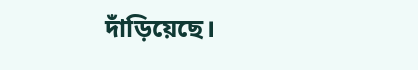দাঁড়িয়েছে।